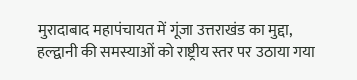मुरादाबाद महापंचायत में गूंजा उत्तराखंड का मुद्दा, हल्द्वानी की समस्याओं को राष्ट्रीय स्तर पर उठाया गया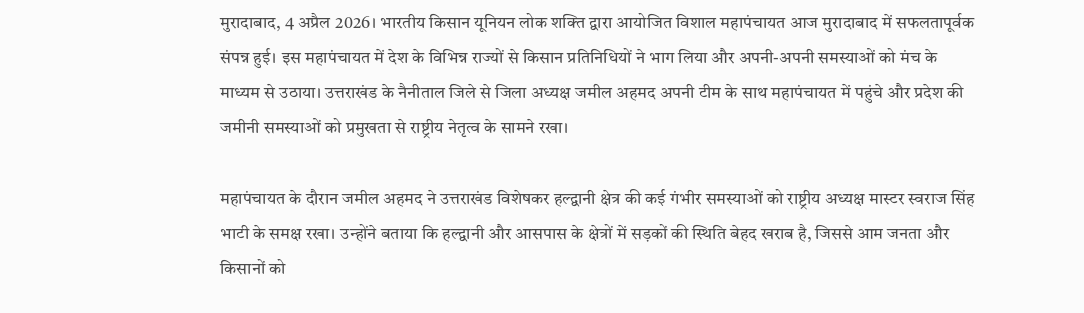मुरादाबाद, 4 अप्रैल 2026। भारतीय किसान यूनियन लोक शक्ति द्वारा आयोजित विशाल महापंचायत आज मुरादाबाद में सफलतापूर्वक संपन्न हुई। इस महापंचायत में देश के विभिन्न राज्यों से किसान प्रतिनिधियों ने भाग लिया और अपनी-अपनी समस्याओं को मंच के माध्यम से उठाया। उत्तराखंड के नैनीताल जिले से जिला अध्यक्ष जमील अहमद अपनी टीम के साथ महापंचायत में पहुंचे और प्रदेश की जमीनी समस्याओं को प्रमुखता से राष्ट्रीय नेतृत्व के सामने रखा।

महापंचायत के दौरान जमील अहमद ने उत्तराखंड विशेषकर हल्द्वानी क्षेत्र की कई गंभीर समस्याओं को राष्ट्रीय अध्यक्ष मास्टर स्वराज सिंह भाटी के समक्ष रखा। उन्होंने बताया कि हल्द्वानी और आसपास के क्षेत्रों में सड़कों की स्थिति बेहद खराब है, जिससे आम जनता और किसानों को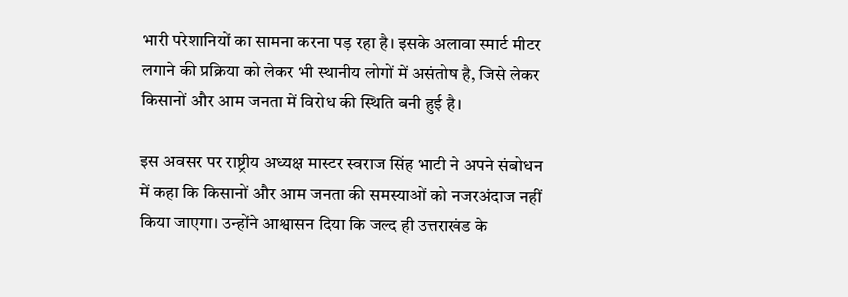भारी परेशानियों का सामना करना पड़ रहा है। इसके अलावा स्मार्ट मीटर लगाने की प्रक्रिया को लेकर भी स्थानीय लोगों में असंतोष है, जिसे लेकर किसानों और आम जनता में विरोध की स्थिति बनी हुई है।

इस अवसर पर राष्ट्रीय अध्यक्ष मास्टर स्वराज सिंह भाटी ने अपने संबोधन में कहा कि किसानों और आम जनता की समस्याओं को नजरअंदाज नहीं किया जाएगा। उन्होंने आश्वासन दिया कि जल्द ही उत्तराखंड के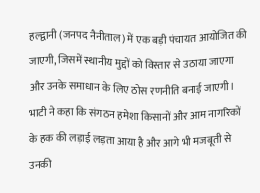हल्द्वानी (जनपद नैनीताल) में एक बड़ी पंचायत आयोजित की जाएगी, जिसमें स्थानीय मुद्दों को विस्तार से उठाया जाएगा और उनके समाधान के लिए ठोस रणनीति बनाई जाएगी।
भाटी ने कहा कि संगठन हमेशा किसानों और आम नागरिकों के हक की लड़ाई लड़ता आया है और आगे भी मजबूती से उनकी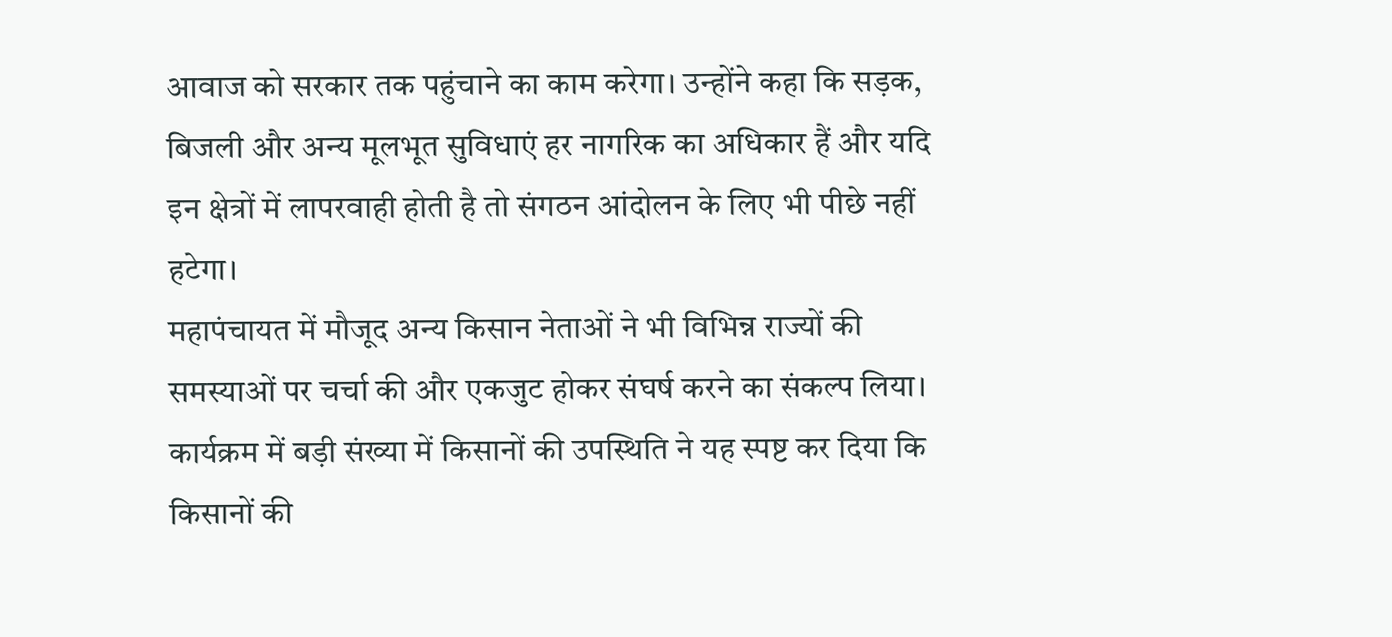आवाज को सरकार तक पहुंचाने का काम करेगा। उन्होंने कहा कि सड़क, बिजली और अन्य मूलभूत सुविधाएं हर नागरिक का अधिकार हैं और यदि इन क्षेत्रों में लापरवाही होती है तो संगठन आंदोलन के लिए भी पीछे नहीं हटेगा।
महापंचायत में मौजूद अन्य किसान नेताओं ने भी विभिन्न राज्यों की समस्याओं पर चर्चा की और एकजुट होकर संघर्ष करने का संकल्प लिया। कार्यक्रम में बड़ी संख्या में किसानों की उपस्थिति ने यह स्पष्ट कर दिया कि किसानों की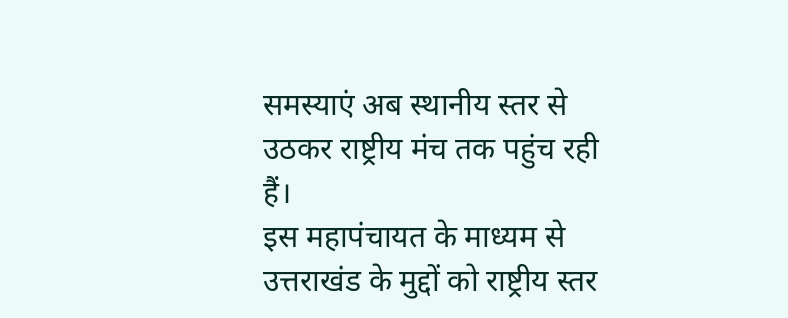समस्याएं अब स्थानीय स्तर से उठकर राष्ट्रीय मंच तक पहुंच रही हैं।
इस महापंचायत के माध्यम से उत्तराखंड के मुद्दों को राष्ट्रीय स्तर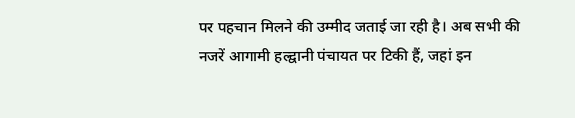पर पहचान मिलने की उम्मीद जताई जा रही है। अब सभी की नजरें आगामी हल्द्वानी पंचायत पर टिकी हैं, जहां इन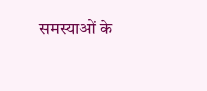समस्याओं के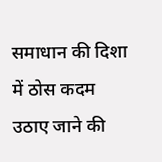समाधान की दिशा में ठोस कदम उठाए जाने की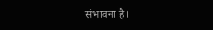संभावना है।